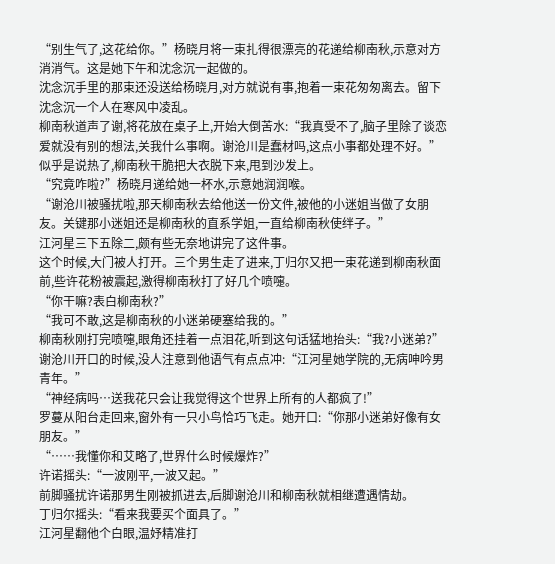“别生气了,这花给你。”杨晓月将一束扎得很漂亮的花递给柳南秋,示意对方消消气。这是她下午和沈念沉一起做的。
沈念沉手里的那束还没送给杨晓月,对方就说有事,抱着一束花匆匆离去。留下沈念沉一个人在寒风中凌乱。
柳南秋道声了谢,将花放在桌子上,开始大倒苦水:“我真受不了,脑子里除了谈恋爱就没有别的想法,关我什么事啊。谢沧川是蠢材吗,这点小事都处理不好。”
似乎是说热了,柳南秋干脆把大衣脱下来,甩到沙发上。
“究竟咋啦?”杨晓月递给她一杯水,示意她润润喉。
“谢沧川被骚扰啦,那天柳南秋去给他送一份文件,被他的小迷姐当做了女朋友。关键那小迷姐还是柳南秋的直系学姐,一直给柳南秋使绊子。”
江河星三下五除二,颇有些无奈地讲完了这件事。
这个时候,大门被人打开。三个男生走了进来,丁归尔又把一束花递到柳南秋面前,些许花粉被震起,激得柳南秋打了好几个喷嚏。
“你干嘛?表白柳南秋?”
“我可不敢,这是柳南秋的小迷弟硬塞给我的。”
柳南秋刚打完喷嚏,眼角还挂着一点泪花,听到这句话猛地抬头:“我?小迷弟?”
谢沧川开口的时候,没人注意到他语气有点点冲:“江河星她学院的,无病呻吟男青年。”
“神经病吗…送我花只会让我觉得这个世界上所有的人都疯了!”
罗蔓从阳台走回来,窗外有一只小鸟恰巧飞走。她开口:“你那小迷弟好像有女朋友。”
“……我懂你和艾略了,世界什么时候爆炸?”
许诺摇头:“一波刚平,一波又起。”
前脚骚扰许诺那男生刚被抓进去,后脚谢沧川和柳南秋就相继遭遇情劫。
丁归尔摇头:“看来我要买个面具了。”
江河星翻他个白眼,温妤精准打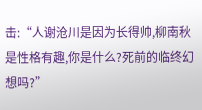击:“人谢沧川是因为长得帅,柳南秋是性格有趣,你是什么?死前的临终幻想吗?”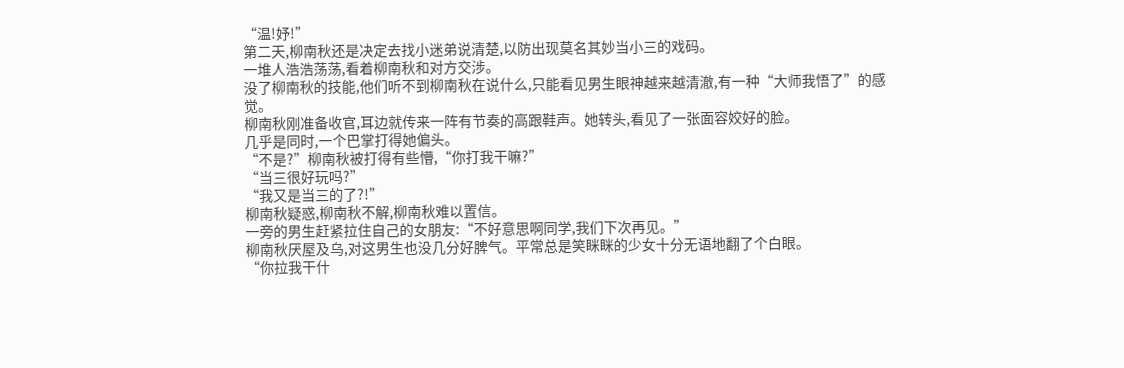“温!妤!”
第二天,柳南秋还是决定去找小迷弟说清楚,以防出现莫名其妙当小三的戏码。
一堆人浩浩荡荡,看着柳南秋和对方交涉。
没了柳南秋的技能,他们听不到柳南秋在说什么,只能看见男生眼神越来越清澈,有一种“大师我悟了”的感觉。
柳南秋刚准备收官,耳边就传来一阵有节奏的高跟鞋声。她转头,看见了一张面容姣好的脸。
几乎是同时,一个巴掌打得她偏头。
“不是?”柳南秋被打得有些懵,“你打我干嘛?”
“当三很好玩吗?”
“我又是当三的了?!”
柳南秋疑惑,柳南秋不解,柳南秋难以置信。
一旁的男生赶紧拉住自己的女朋友:“不好意思啊同学,我们下次再见。”
柳南秋厌屋及乌,对这男生也没几分好脾气。平常总是笑眯眯的少女十分无语地翻了个白眼。
“你拉我干什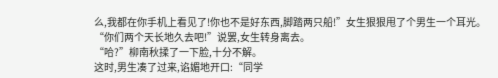么,我都在你手机上看见了!你也不是好东西,脚踏两只船!”女生狠狠甩了个男生一个耳光。
“你们两个天长地久去吧!”说罢,女生转身离去。
“哈?”柳南秋揉了一下脸,十分不解。
这时,男生凑了过来,谄媚地开口:“同学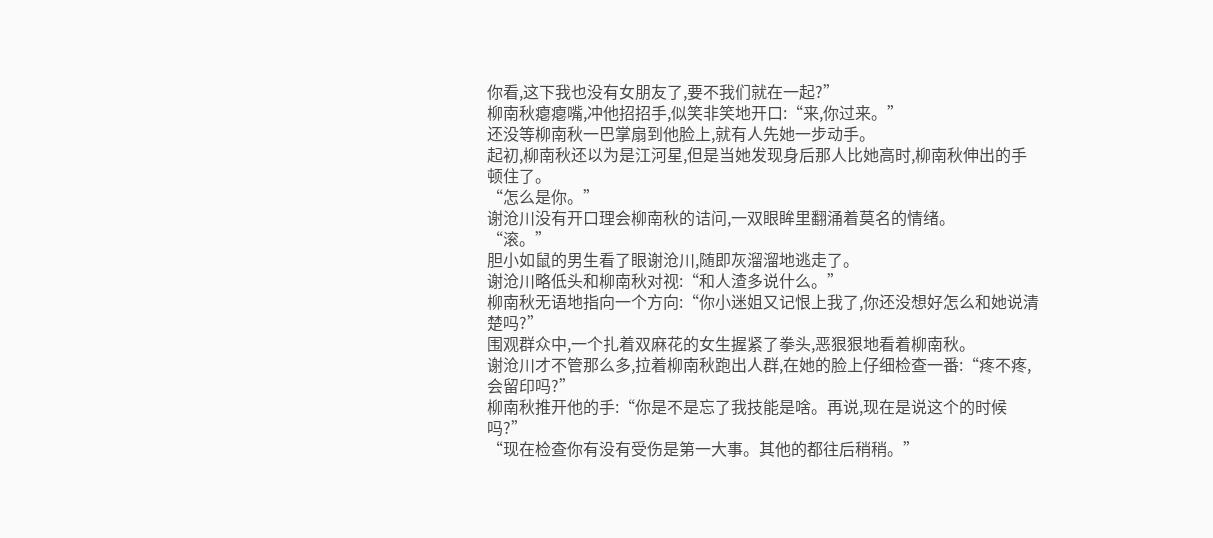你看,这下我也没有女朋友了,要不我们就在一起?”
柳南秋瘪瘪嘴,冲他招招手,似笑非笑地开口:“来,你过来。”
还没等柳南秋一巴掌扇到他脸上,就有人先她一步动手。
起初,柳南秋还以为是江河星,但是当她发现身后那人比她高时,柳南秋伸出的手顿住了。
“怎么是你。”
谢沧川没有开口理会柳南秋的诘问,一双眼眸里翻涌着莫名的情绪。
“滚。”
胆小如鼠的男生看了眼谢沧川,随即灰溜溜地逃走了。
谢沧川略低头和柳南秋对视:“和人渣多说什么。”
柳南秋无语地指向一个方向:“你小迷姐又记恨上我了,你还没想好怎么和她说清楚吗?”
围观群众中,一个扎着双麻花的女生握紧了拳头,恶狠狠地看着柳南秋。
谢沧川才不管那么多,拉着柳南秋跑出人群,在她的脸上仔细检查一番:“疼不疼,会留印吗?”
柳南秋推开他的手:“你是不是忘了我技能是啥。再说,现在是说这个的时候吗?”
“现在检查你有没有受伤是第一大事。其他的都往后稍稍。”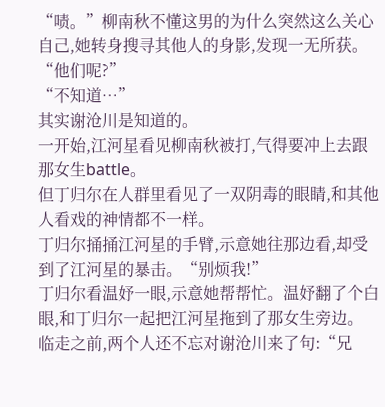“啧。”柳南秋不懂这男的为什么突然这么关心自己,她转身搜寻其他人的身影,发现一无所获。
“他们呢?”
“不知道…”
其实谢沧川是知道的。
一开始,江河星看见柳南秋被打,气得要冲上去跟那女生battle。
但丁归尔在人群里看见了一双阴毒的眼睛,和其他人看戏的神情都不一样。
丁归尔捅捅江河星的手臂,示意她往那边看,却受到了江河星的暴击。“别烦我!”
丁归尔看温妤一眼,示意她帮帮忙。温妤翻了个白眼,和丁归尔一起把江河星拖到了那女生旁边。
临走之前,两个人还不忘对谢沧川来了句:“兄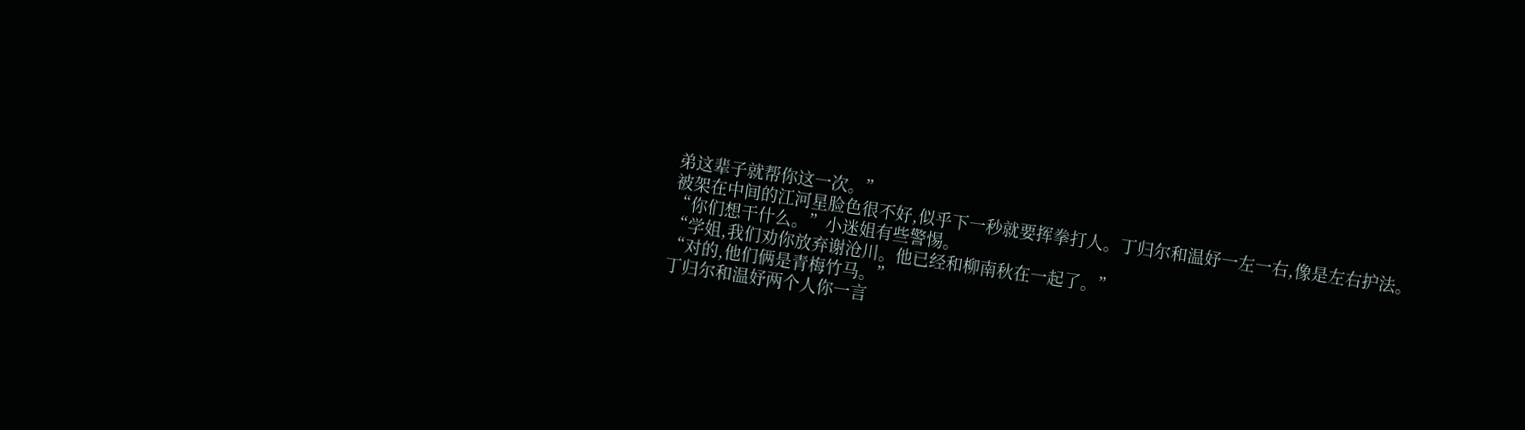弟这辈子就帮你这一次。”
被架在中间的江河星脸色很不好,似乎下一秒就要挥拳打人。丁归尔和温妤一左一右,像是左右护法。
“你们想干什么。”小迷姐有些警惕。
“学姐,我们劝你放弃谢沧川。他已经和柳南秋在一起了。”
“对的,他们俩是青梅竹马。”
丁归尔和温妤两个人你一言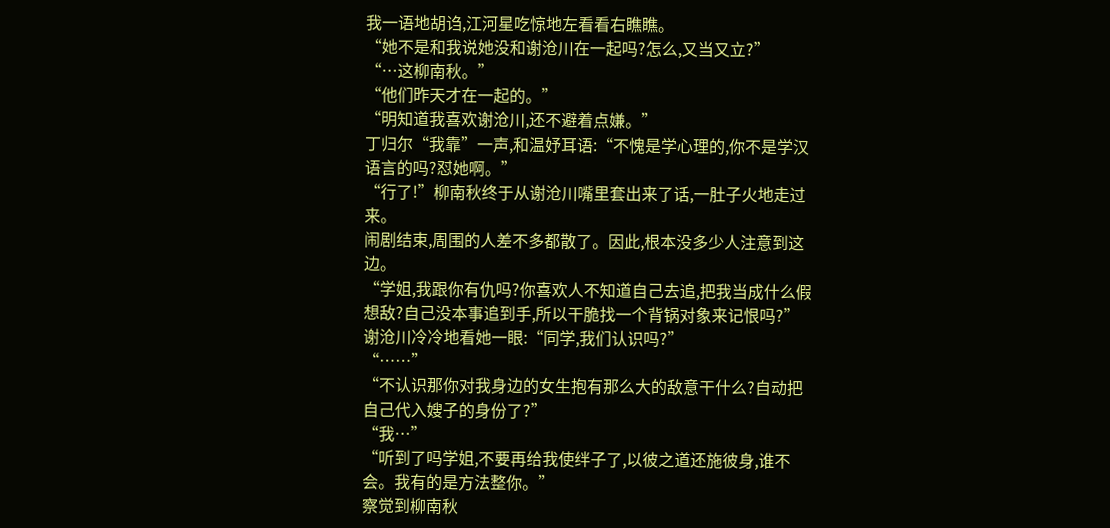我一语地胡诌,江河星吃惊地左看看右瞧瞧。
“她不是和我说她没和谢沧川在一起吗?怎么,又当又立?”
“…这柳南秋。”
“他们昨天才在一起的。”
“明知道我喜欢谢沧川,还不避着点嫌。”
丁归尔“我靠”一声,和温妤耳语:“不愧是学心理的,你不是学汉语言的吗?怼她啊。”
“行了!”柳南秋终于从谢沧川嘴里套出来了话,一肚子火地走过来。
闹剧结束,周围的人差不多都散了。因此,根本没多少人注意到这边。
“学姐,我跟你有仇吗?你喜欢人不知道自己去追,把我当成什么假想敌?自己没本事追到手,所以干脆找一个背锅对象来记恨吗?”
谢沧川冷冷地看她一眼:“同学,我们认识吗?”
“……”
“不认识那你对我身边的女生抱有那么大的敌意干什么?自动把自己代入嫂子的身份了?”
“我…”
“听到了吗学姐,不要再给我使绊子了,以彼之道还施彼身,谁不会。我有的是方法整你。”
察觉到柳南秋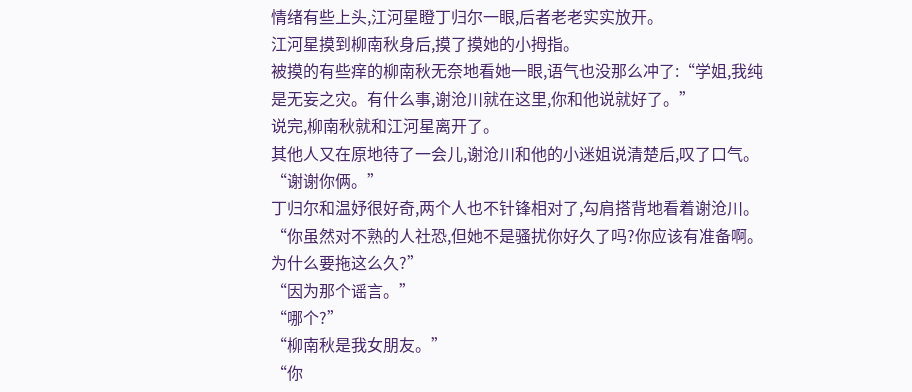情绪有些上头,江河星瞪丁归尔一眼,后者老老实实放开。
江河星摸到柳南秋身后,摸了摸她的小拇指。
被摸的有些痒的柳南秋无奈地看她一眼,语气也没那么冲了:“学姐,我纯是无妄之灾。有什么事,谢沧川就在这里,你和他说就好了。”
说完,柳南秋就和江河星离开了。
其他人又在原地待了一会儿,谢沧川和他的小迷姐说清楚后,叹了口气。
“谢谢你俩。”
丁归尔和温妤很好奇,两个人也不针锋相对了,勾肩搭背地看着谢沧川。
“你虽然对不熟的人社恐,但她不是骚扰你好久了吗?你应该有准备啊。为什么要拖这么久?”
“因为那个谣言。”
“哪个?”
“柳南秋是我女朋友。”
“你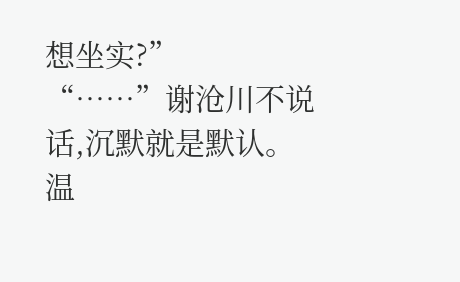想坐实?”
“……”谢沧川不说话,沉默就是默认。
温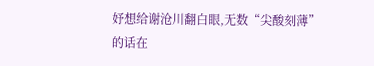妤想给谢沧川翻白眼,无数“尖酸刻薄”的话在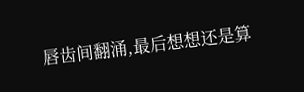唇齿间翻涌,最后想想还是算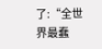了:“全世界最蠢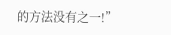的方法没有之一!”